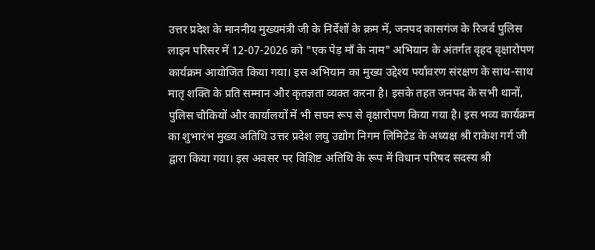उत्तर प्रदेश के माननीय मुख्यमंत्री जी के निर्देशों के क्रम में, जनपद कासगंज के रिजर्व पुलिस लाइन परिसर में 12-07-2026 को "एक पेड़ माँ के नाम" अभियान के अंतर्गत वृहद वृक्षारोपण कार्यक्रम आयोजित किया गया। इस अभियान का मुख्य उद्देश्य पर्यावरण संरक्षण के साथ-साथ मातृ शक्ति के प्रति सम्मान और कृतज्ञता व्यक्त करना है। इसके तहत जनपद के सभी थानों, पुलिस चौकियों और कार्यालयों में भी सघन रूप से वृक्षारोपण किया गया है। इस भव्य कार्यक्रम का शुभारंभ मुख्य अतिथि उत्तर प्रदेश लघु उद्योग निगम लिमिटेड के अध्यक्ष श्री राकेश गर्ग जी द्वारा किया गया। इस अवसर पर विशिष्ट अतिथि के रूप में विधान परिषद सदस्य श्री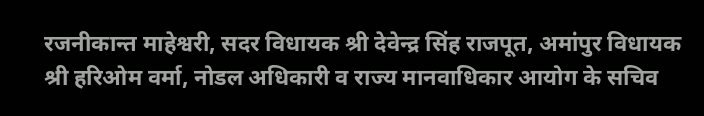रजनीकान्त माहेश्वरी, सदर विधायक श्री देवेन्द्र सिंह राजपूत, अमांपुर विधायक श्री हरिओम वर्मा, नोडल अधिकारी व राज्य मानवाधिकार आयोग के सचिव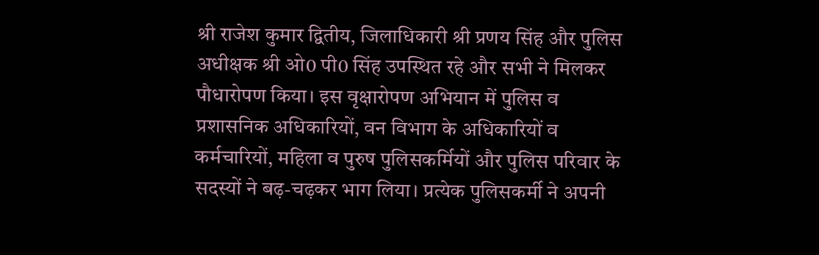श्री राजेश कुमार द्वितीय, जिलाधिकारी श्री प्रणय सिंह और पुलिस अधीक्षक श्री ओ0 पी0 सिंह उपस्थित रहे और सभी ने मिलकर पौधारोपण किया। इस वृक्षारोपण अभियान में पुलिस व प्रशासनिक अधिकारियों, वन विभाग के अधिकारियों व कर्मचारियों, महिला व पुरुष पुलिसकर्मियों और पुलिस परिवार के सदस्यों ने बढ़-चढ़कर भाग लिया। प्रत्येक पुलिसकर्मी ने अपनी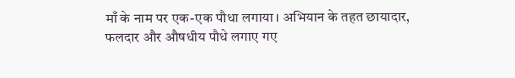माँ के नाम पर एक-एक पौधा लगाया। अभियान के तहत छायादार, फलदार और औषधीय पौधे लगाए गए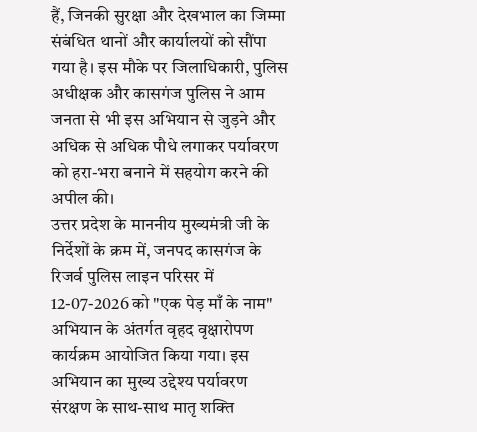हैं, जिनकी सुरक्षा और देखभाल का जिम्मा संबंधित थानों और कार्यालयों को सौंपा गया है। इस मौके पर जिलाधिकारी, पुलिस अधीक्षक और कासगंज पुलिस ने आम जनता से भी इस अभियान से जुड़ने और अधिक से अधिक पौधे लगाकर पर्यावरण को हरा-भरा बनाने में सहयोग करने की अपील की।
उत्तर प्रदेश के माननीय मुख्यमंत्री जी के निर्देशों के क्रम में, जनपद कासगंज के रिजर्व पुलिस लाइन परिसर में 12-07-2026 को "एक पेड़ माँ के नाम" अभियान के अंतर्गत वृहद वृक्षारोपण कार्यक्रम आयोजित किया गया। इस अभियान का मुख्य उद्देश्य पर्यावरण संरक्षण के साथ-साथ मातृ शक्ति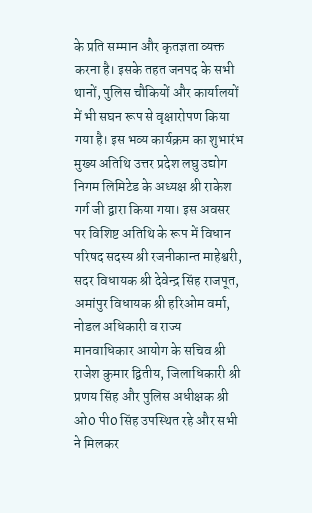के प्रति सम्मान और कृतज्ञता व्यक्त करना है। इसके तहत जनपद के सभी थानों, पुलिस चौकियों और कार्यालयों में भी सघन रूप से वृक्षारोपण किया गया है। इस भव्य कार्यक्रम का शुभारंभ मुख्य अतिथि उत्तर प्रदेश लघु उद्योग निगम लिमिटेड के अध्यक्ष श्री राकेश गर्ग जी द्वारा किया गया। इस अवसर पर विशिष्ट अतिथि के रूप में विधान परिषद सदस्य श्री रजनीकान्त माहेश्वरी, सदर विधायक श्री देवेन्द्र सिंह राजपूत, अमांपुर विधायक श्री हरिओम वर्मा, नोडल अधिकारी व राज्य
मानवाधिकार आयोग के सचिव श्री राजेश कुमार द्वितीय, जिलाधिकारी श्री प्रणय सिंह और पुलिस अधीक्षक श्री ओ0 पी0 सिंह उपस्थित रहे और सभी ने मिलकर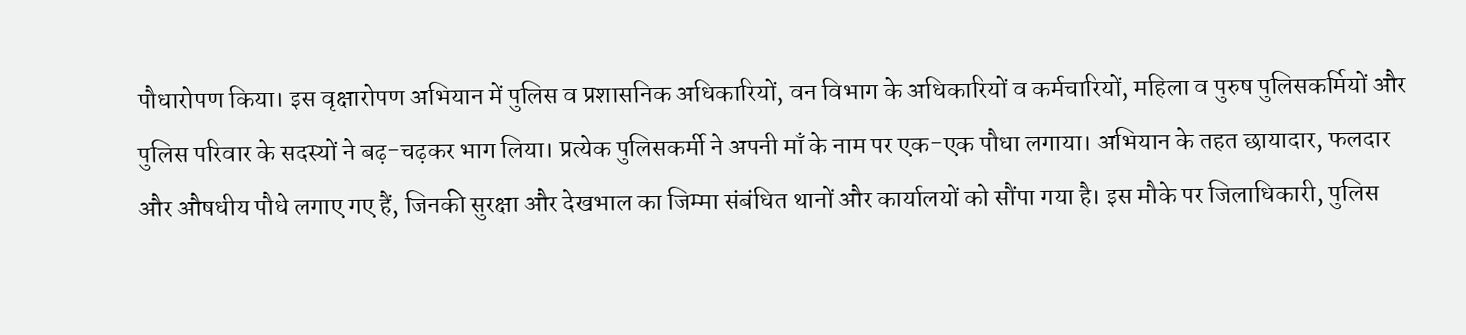पौधारोपण किया। इस वृक्षारोपण अभियान में पुलिस व प्रशासनिक अधिकारियों, वन विभाग के अधिकारियों व कर्मचारियों, महिला व पुरुष पुलिसकर्मियों और पुलिस परिवार के सदस्यों ने बढ़-चढ़कर भाग लिया। प्रत्येक पुलिसकर्मी ने अपनी माँ के नाम पर एक-एक पौधा लगाया। अभियान के तहत छायादार, फलदार और औषधीय पौधे लगाए गए हैं, जिनकी सुरक्षा और देखभाल का जिम्मा संबंधित थानों और कार्यालयों को सौंपा गया है। इस मौके पर जिलाधिकारी, पुलिस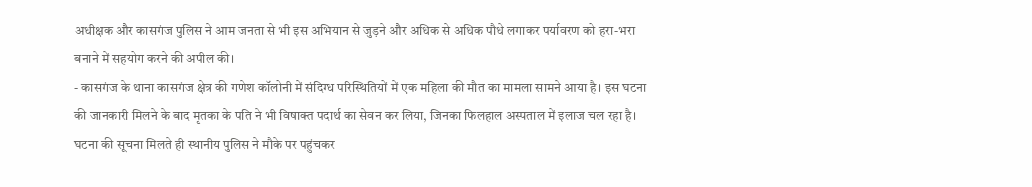अधीक्षक और कासगंज पुलिस ने आम जनता से भी इस अभियान से जुड़ने और अधिक से अधिक पौधे लगाकर पर्यावरण को हरा-भरा बनाने में सहयोग करने की अपील की।
- कासगंज के थाना कासगंज क्षेत्र की गणेश कॉलोनी में संदिग्ध परिस्थितियों में एक महिला की मौत का मामला सामने आया है। इस घटना की जानकारी मिलने के बाद मृतका के पति ने भी विषाक्त पदार्थ का सेवन कर लिया, जिनका फिलहाल अस्पताल में इलाज चल रहा है। घटना की सूचना मिलते ही स्थानीय पुलिस ने मौके पर पहुंचकर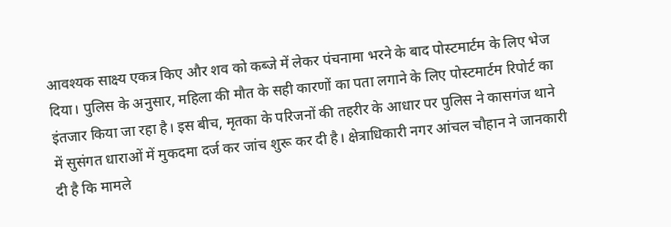आवश्यक साक्ष्य एकत्र किए और शव को कब्जे में लेकर पंचनामा भरने के बाद पोस्टमार्टम के लिए भेज दिया। पुलिस के अनुसार, महिला की मौत के सही कारणों का पता लगाने के लिए पोस्टमार्टम रिपोर्ट का इंतजार किया जा रहा है। इस बीच, मृतका के परिजनों की तहरीर के आधार पर पुलिस ने कासगंज थाने में सुसंगत धाराओं में मुकदमा दर्ज कर जांच शुरू कर दी है। क्षेत्राधिकारी नगर आंचल चौहान ने जानकारी दी है कि मामले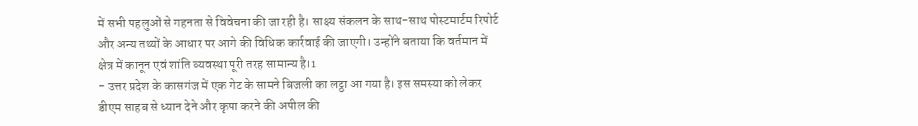में सभी पहलुओं से गहनता से विवेचना की जा रही है। साक्ष्य संकलन के साथ-साथ पोस्टमार्टम रिपोर्ट और अन्य तथ्यों के आधार पर आगे की विधिक कार्रवाई की जाएगी। उन्होंने बताया कि वर्तमान में क्षेत्र में कानून एवं शांति व्यवस्था पूरी तरह सामान्य है।1
- उत्तर प्रदेश के कासगंज में एक गेट के सामने बिजली का लट्ठा आ गया है। इस समस्या को लेकर डीएम साहब से ध्यान देने और कृपा करने की अपील की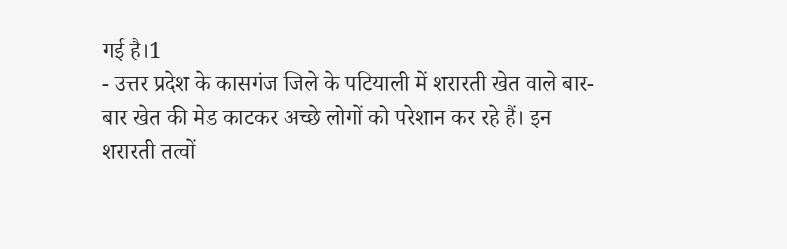गई है।1
- उत्तर प्रदेश के कासगंज जिले के पटियाली में शरारती खेत वाले बार-बार खेत की मेड काटकर अच्छे लोगों को परेशान कर रहे हैं। इन शरारती तत्वों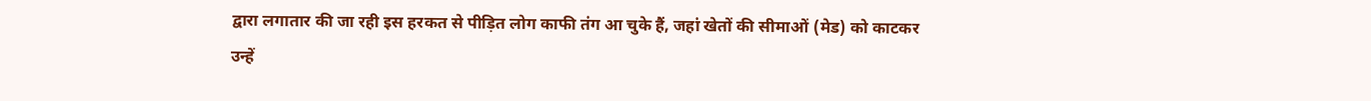द्वारा लगातार की जा रही इस हरकत से पीड़ित लोग काफी तंग आ चुके हैं, जहां खेतों की सीमाओं (मेड) को काटकर उन्हें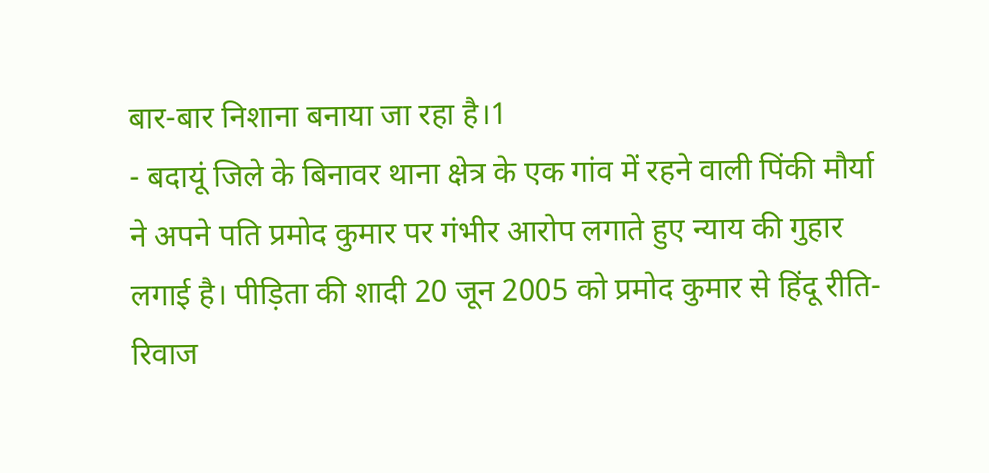बार-बार निशाना बनाया जा रहा है।1
- बदायूं जिले के बिनावर थाना क्षेत्र के एक गांव में रहने वाली पिंकी मौर्या ने अपने पति प्रमोद कुमार पर गंभीर आरोप लगाते हुए न्याय की गुहार लगाई है। पीड़िता की शादी 20 जून 2005 को प्रमोद कुमार से हिंदू रीति-रिवाज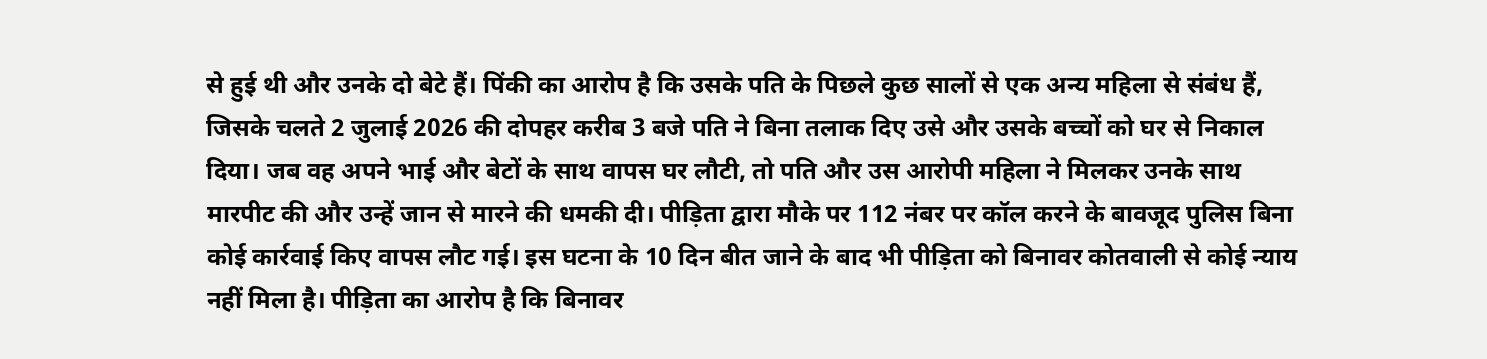से हुई थी और उनके दो बेटे हैं। पिंकी का आरोप है कि उसके पति के पिछले कुछ सालों से एक अन्य महिला से संबंध हैं, जिसके चलते 2 जुलाई 2026 की दोपहर करीब 3 बजे पति ने बिना तलाक दिए उसे और उसके बच्चों को घर से निकाल दिया। जब वह अपने भाई और बेटों के साथ वापस घर लौटी, तो पति और उस आरोपी महिला ने मिलकर उनके साथ मारपीट की और उन्हें जान से मारने की धमकी दी। पीड़िता द्वारा मौके पर 112 नंबर पर कॉल करने के बावजूद पुलिस बिना कोई कार्रवाई किए वापस लौट गई। इस घटना के 10 दिन बीत जाने के बाद भी पीड़िता को बिनावर कोतवाली से कोई न्याय नहीं मिला है। पीड़िता का आरोप है कि बिनावर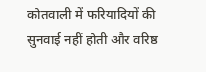कोतवाली में फरियादियों की सुनवाई नहीं होती और वरिष्ठ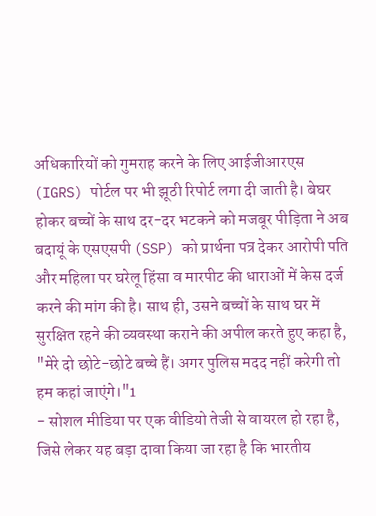अधिकारियों को गुमराह करने के लिए आईजीआरएस (IGRS) पोर्टल पर भी झूठी रिपोर्ट लगा दी जाती है। बेघर होकर बच्चों के साथ दर-दर भटकने को मजबूर पीड़िता ने अब बदायूं के एसएसपी (SSP) को प्रार्थना पत्र देकर आरोपी पति और महिला पर घरेलू हिंसा व मारपीट की धाराओं में केस दर्ज करने की मांग की है। साथ ही, उसने बच्चों के साथ घर में सुरक्षित रहने की व्यवस्था कराने की अपील करते हुए कहा है, "मेरे दो छोटे-छोटे बच्चे हैं। अगर पुलिस मदद नहीं करेगी तो हम कहां जाएंगे।"1
- सोशल मीडिया पर एक वीडियो तेजी से वायरल हो रहा है, जिसे लेकर यह बड़ा दावा किया जा रहा है कि भारतीय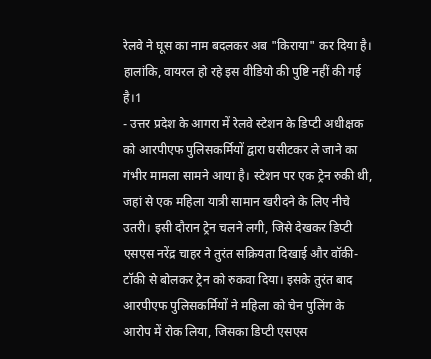रेलवे ने घूस का नाम बदलकर अब "किराया" कर दिया है। हालांकि, वायरल हो रहे इस वीडियो की पुष्टि नहीं की गई है।1
- उत्तर प्रदेश के आगरा में रेलवे स्टेशन के डिप्टी अधीक्षक को आरपीएफ पुलिसकर्मियों द्वारा घसीटकर ले जाने का गंभीर मामला सामने आया है। स्टेशन पर एक ट्रेन रुकी थी, जहां से एक महिला यात्री सामान खरीदने के लिए नीचे उतरी। इसी दौरान ट्रेन चलने लगी, जिसे देखकर डिप्टी एसएस नरेंद्र चाहर ने तुरंत सक्रियता दिखाई और वॉकी-टॉकी से बोलकर ट्रेन को रुकवा दिया। इसके तुरंत बाद आरपीएफ पुलिसकर्मियों ने महिला को चेन पुलिंग के आरोप में रोक लिया, जिसका डिप्टी एसएस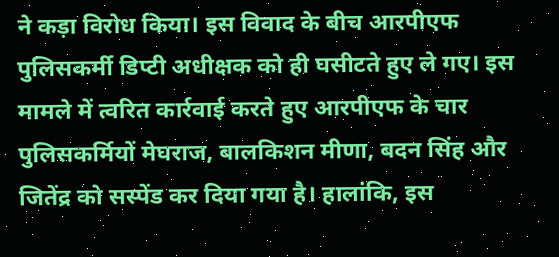ने कड़ा विरोध किया। इस विवाद के बीच आरपीएफ पुलिसकर्मी डिप्टी अधीक्षक को ही घसीटते हुए ले गए। इस मामले में त्वरित कार्रवाई करते हुए आरपीएफ के चार पुलिसकर्मियों मेघराज, बालकिशन मीणा, बदन सिंह और जितेंद्र को सस्पेंड कर दिया गया है। हालांकि, इस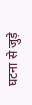घटना से जुड़े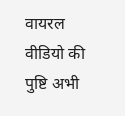वायरल वीडियो की पुष्टि अभी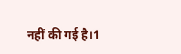नहीं की गई है।1